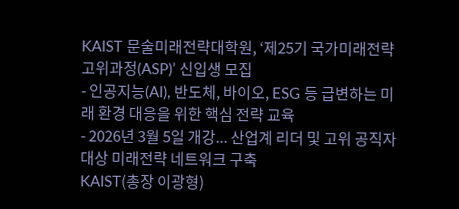KAIST 문술미래전략대학원, ‘제25기 국가미래전략 고위과정(ASP)’ 신입생 모집
- 인공지능(AI), 반도체, 바이오, ESG 등 급변하는 미래 환경 대응을 위한 핵심 전략 교육
- 2026년 3월 5일 개강... 산업계 리더 및 고위 공직자 대상 미래전략 네트워크 구축
KAIST(총장 이광형)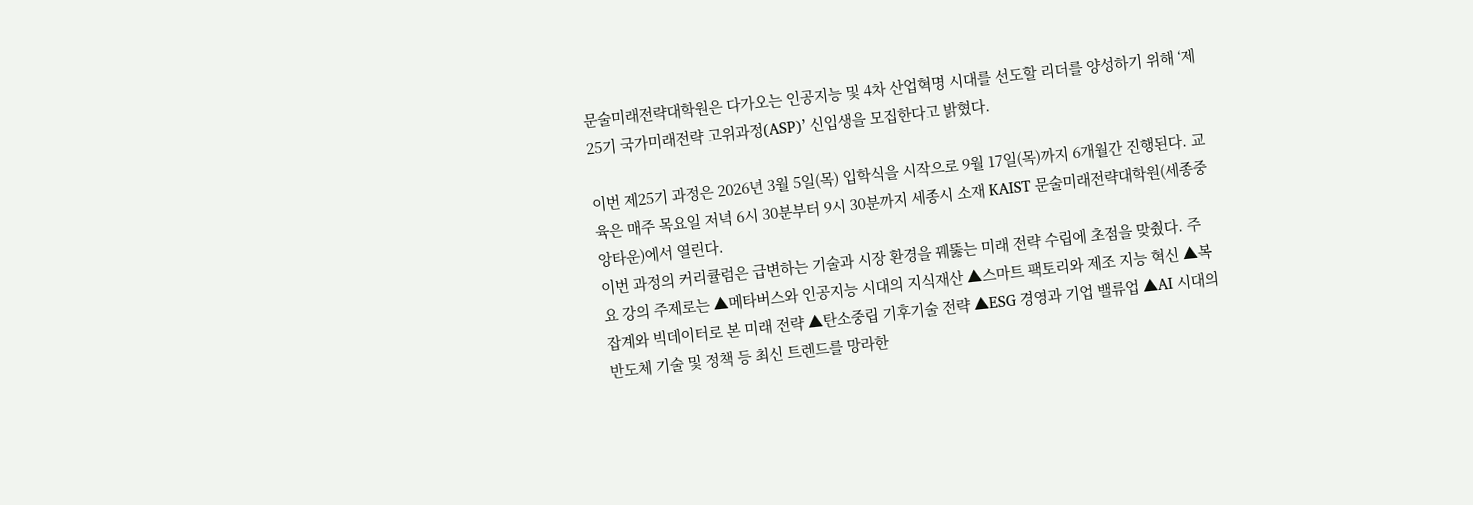문술미래전략대학원은 다가오는 인공지능 및 4차 산업혁명 시대를 선도할 리더를 양성하기 위해 ‘제25기 국가미래전략 고위과정(ASP)’ 신입생을 모집한다고 밝혔다.

이번 제25기 과정은 2026년 3월 5일(목) 입학식을 시작으로 9월 17일(목)까지 6개월간 진행된다. 교육은 매주 목요일 저녁 6시 30분부터 9시 30분까지 세종시 소재 KAIST 문술미래전략대학원(세종중앙타운)에서 열린다.
이번 과정의 커리큘럼은 급변하는 기술과 시장 환경을 꿰뚫는 미래 전략 수립에 초점을 맞췄다. 주요 강의 주제로는 ▲메타버스와 인공지능 시대의 지식재산 ▲스마트 팩토리와 제조 지능 혁신 ▲복잡계와 빅데이터로 본 미래 전략 ▲탄소중립 기후기술 전략 ▲ESG 경영과 기업 밸류업 ▲AI 시대의 반도체 기술 및 정책 등 최신 트렌드를 망라한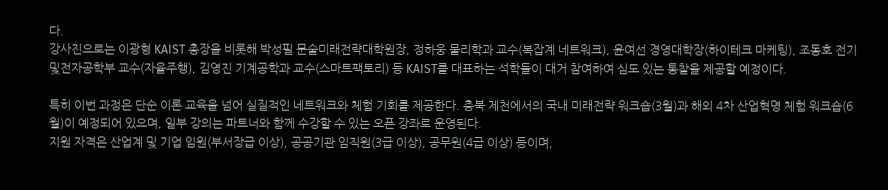다.
강사진으로는 이광형 KAIST 총장을 비롯해 박성필 문술미래전략대학원장, 정하웅 물리학과 교수(복잡계 네트워크), 윤여선 경영대학장(하이테크 마케팅), 조동호 전기및전자공학부 교수(자율주행), 김영진 기계공학과 교수(스마트팩토리) 등 KAIST를 대표하는 석학들이 대거 참여하여 심도 있는 통찰을 제공할 예정이다.

특히 이번 과정은 단순 이론 교육을 넘어 실질적인 네트워크와 체험 기회를 제공한다. 충북 제천에서의 국내 미래전략 워크숍(3월)과 해외 4차 산업혁명 체험 워크숍(6월)이 예정되어 있으며, 일부 강의는 파트너와 함께 수강할 수 있는 오픈 강좌로 운영된다.
지원 자격은 산업계 및 기업 임원(부서장급 이상), 공공기관 임직원(3급 이상), 공무원(4급 이상) 등이며,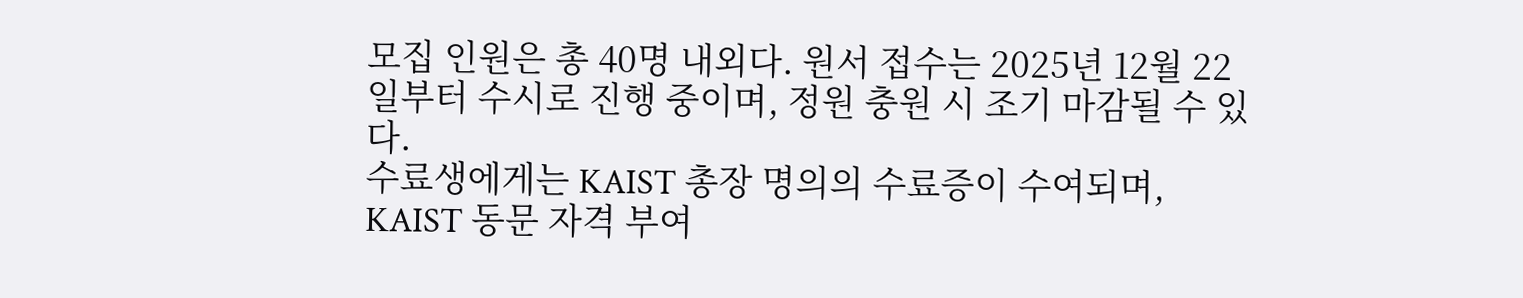모집 인원은 총 40명 내외다. 원서 접수는 2025년 12월 22일부터 수시로 진행 중이며, 정원 충원 시 조기 마감될 수 있다.
수료생에게는 KAIST 총장 명의의 수료증이 수여되며, KAIST 동문 자격 부여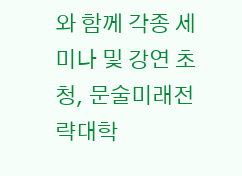와 함께 각종 세미나 및 강연 초청, 문술미래전략대학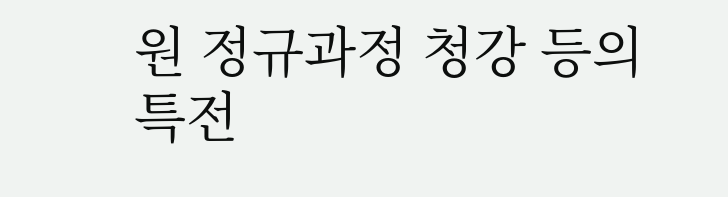원 정규과정 청강 등의 특전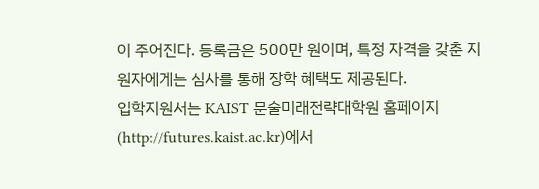이 주어진다. 등록금은 500만 원이며, 특정 자격을 갖춘 지원자에게는 심사를 통해 장학 혜택도 제공된다.
입학지원서는 KAIST 문술미래전략대학원 홈페이지(http://futures.kaist.ac.kr)에서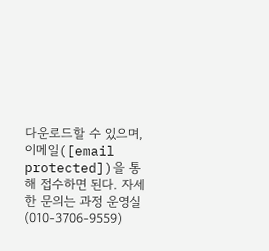다운로드할 수 있으며, 이메일([email protected])을 통해 접수하면 된다. 자세한 문의는 과정 운영실(010-3706-9559)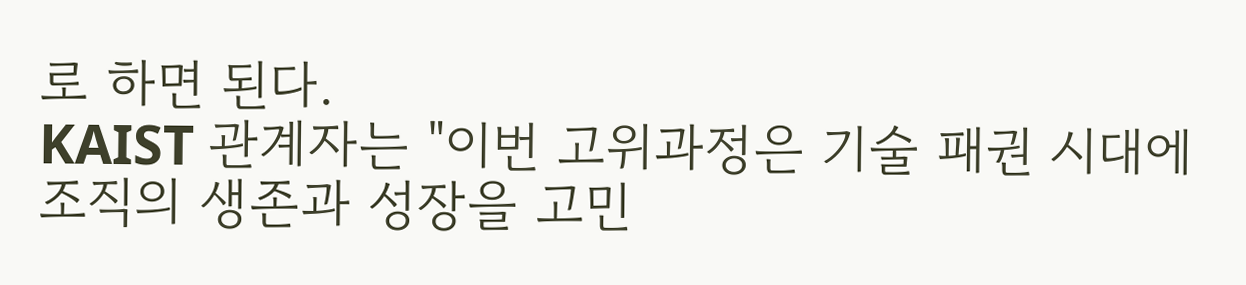로 하면 된다.
KAIST 관계자는 "이번 고위과정은 기술 패권 시대에 조직의 생존과 성장을 고민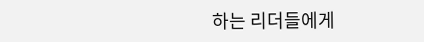하는 리더들에게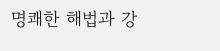명쾌한 해법과 강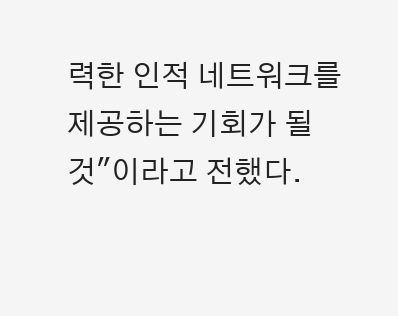력한 인적 네트워크를 제공하는 기회가 될 것"이라고 전했다.